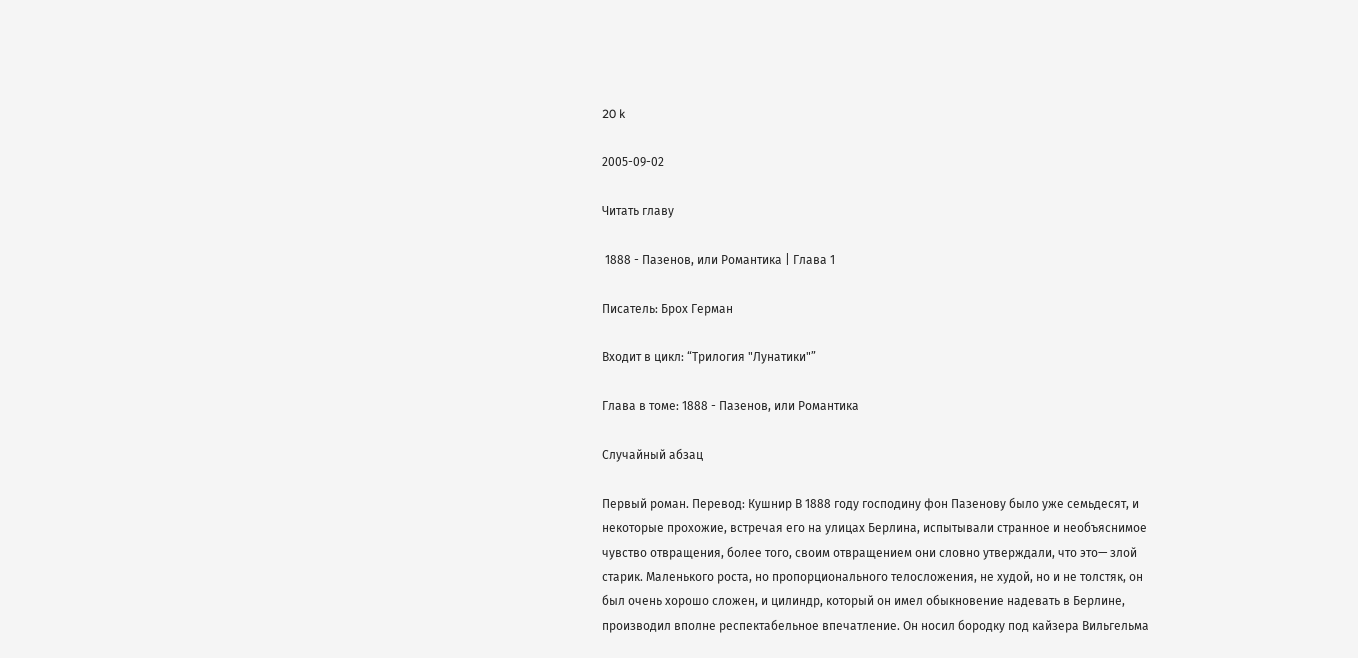20 k

2005-09-02

Читать главу

 1888 - Пазенов, или Романтика | Глава 1

Писатель: Брох Герман

Входит в цикл: “Трилогия "Лунатики"”

Глава в томе: 1888 - Пазенов, или Романтика

Случайный абзац

Первый роман. Перевод: Кушнир В 1888 году господину фон Пазенову было уже семьдесят, и некоторые прохожие, встречая его на улицах Берлина, испытывали странное и необъяснимое чувство отвращения, более того, своим отвращением они словно утверждали, что это— злой старик. Маленького роста, но пропорционального телосложения, не худой, но и не толстяк, он был очень хорошо сложен, и цилиндр, который он имел обыкновение надевать в Берлине, производил вполне респектабельное впечатление. Он носил бородку под кайзера Вильгельма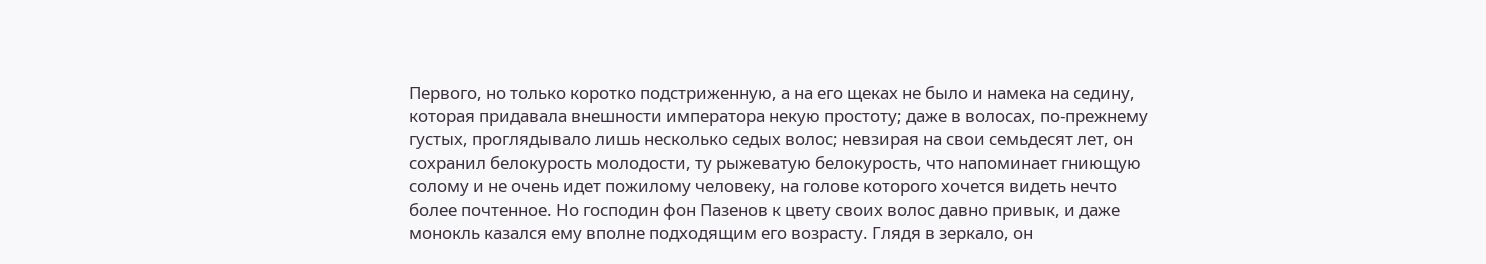Первого, но только коротко подстриженную, а на его щеках не было и намека на седину, которая придавала внешности императора некую простоту; даже в волосах, по-прежнему густых, проглядывало лишь несколько седых волос; невзирая на свои семьдесят лет, он сохранил белокурость молодости, ту рыжеватую белокурость, что напоминает гниющую солому и не очень идет пожилому человеку, на голове которого хочется видеть нечто более почтенное. Но господин фон Пазенов к цвету своих волос давно привык, и даже монокль казался ему вполне подходящим его возрасту. Глядя в зеркало, он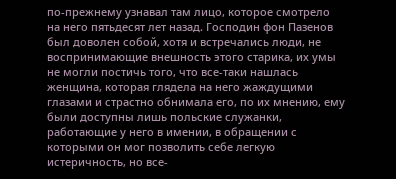по-прежнему узнавал там лицо, которое смотрело на него пятьдесят лет назад. Господин фон Пазенов был доволен собой, хотя и встречались люди, не воспринимающие внешность этого старика, их умы не могли постичь того, что все-таки нашлась женщина, которая глядела на него жаждущими глазами и страстно обнимала его, по их мнению, ему были доступны лишь польские служанки, работающие у него в имении, в обращении с которыми он мог позволить себе легкую истеричность, но все-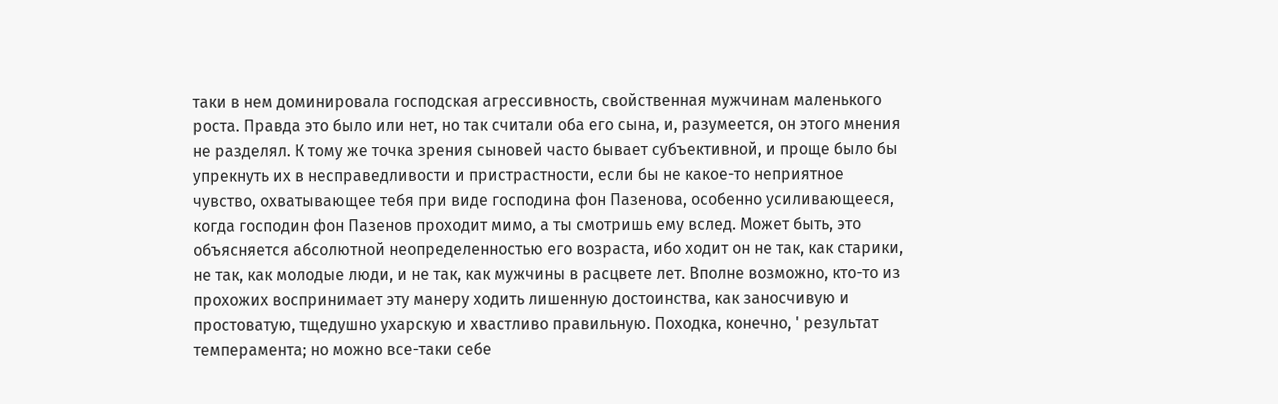таки в нем доминировала господская агрессивность, свойственная мужчинам маленького роста. Правда это было или нет, но так считали оба его сына, и, разумеется, он этого мнения не разделял. К тому же точка зрения сыновей часто бывает субъективной, и проще было бы упрекнуть их в несправедливости и пристрастности, если бы не какое-то неприятное чувство, охватывающее тебя при виде господина фон Пазенова, особенно усиливающееся, когда господин фон Пазенов проходит мимо, а ты смотришь ему вслед. Может быть, это объясняется абсолютной неопределенностью его возраста, ибо ходит он не так, как старики, не так, как молодые люди, и не так, как мужчины в расцвете лет. Вполне возможно, кто-то из прохожих воспринимает эту манеру ходить лишенную достоинства, как заносчивую и простоватую, тщедушно ухарскую и хвастливо правильную. Походка, конечно, ' результат темперамента; но можно все-таки себе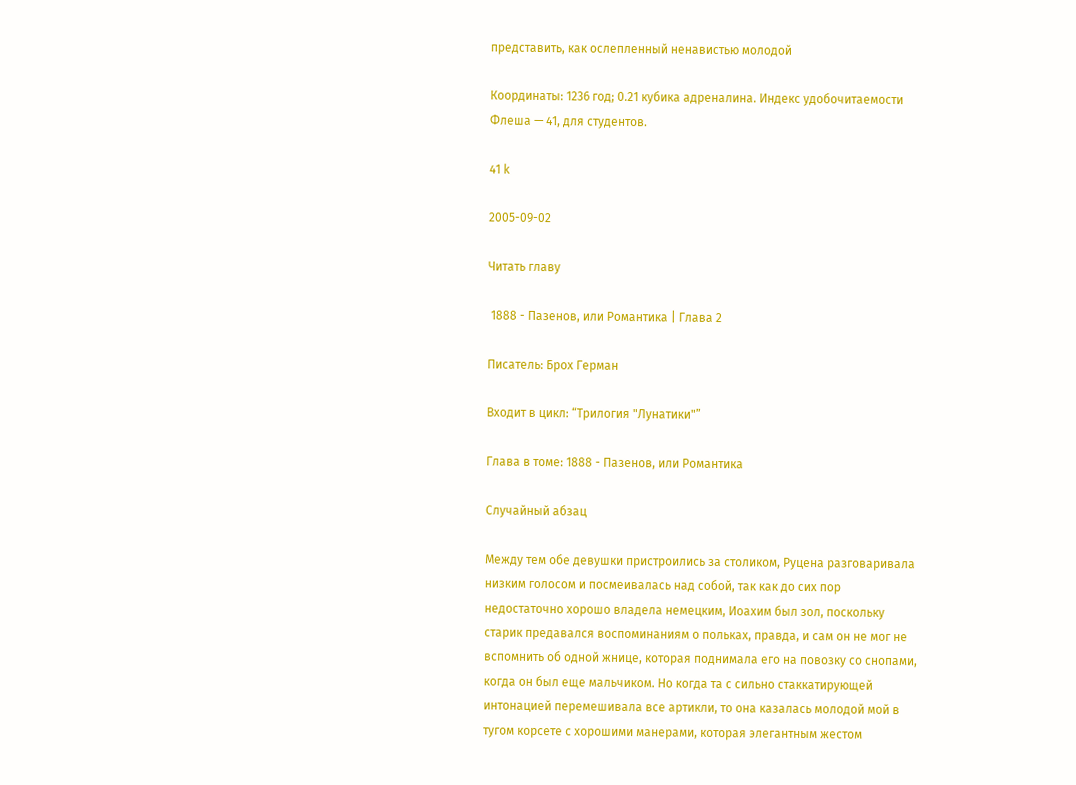представить, как ослепленный ненавистью молодой

Координаты: 1236 год; 0.21 кубика адреналина. Индекс удобочитаемости Флеша — 41, для студентов.

41 k

2005-09-02

Читать главу

 1888 - Пазенов, или Романтика | Глава 2

Писатель: Брох Герман

Входит в цикл: “Трилогия "Лунатики"”

Глава в томе: 1888 - Пазенов, или Романтика

Случайный абзац

Между тем обе девушки пристроились за столиком, Руцена разговаривала низким голосом и посмеивалась над собой, так как до сих пор недостаточно хорошо владела немецким, Иоахим был зол, поскольку старик предавался воспоминаниям о польках, правда, и сам он не мог не вспомнить об одной жнице, которая поднимала его на повозку со снопами, когда он был еще мальчиком. Но когда та с сильно стаккатирующей интонацией перемешивала все артикли, то она казалась молодой мой в тугом корсете с хорошими манерами, которая элегантным жестом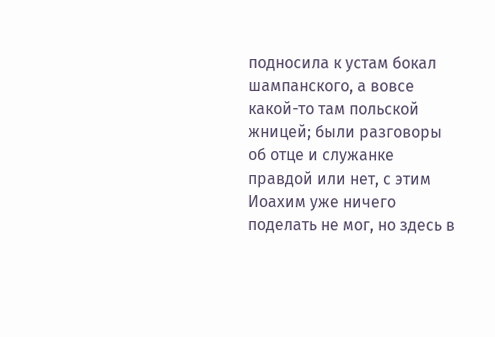подносила к устам бокал шампанского, а вовсе какой-то там польской жницей; были разговоры об отце и служанке правдой или нет, с этим Иоахим уже ничего поделать не мог, но здесь в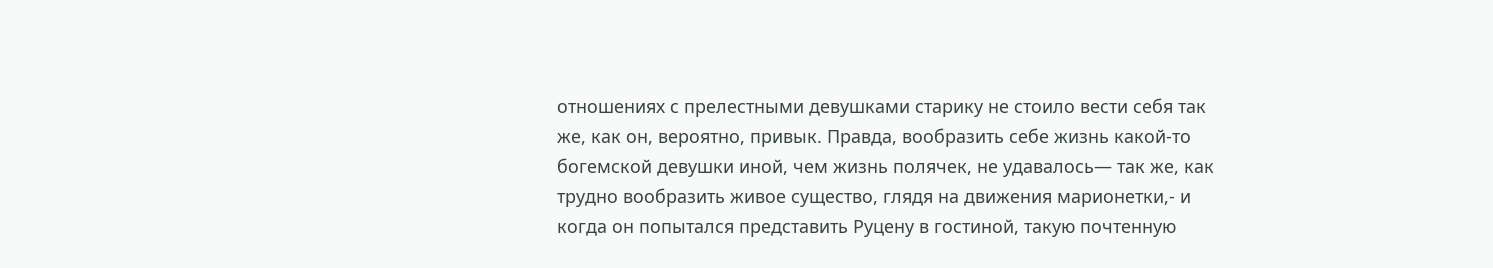отношениях с прелестными девушками старику не стоило вести себя так же, как он, вероятно, привык. Правда, вообразить себе жизнь какой-то богемской девушки иной, чем жизнь полячек, не удавалось— так же, как трудно вообразить живое существо, глядя на движения марионетки,- и когда он попытался представить Руцену в гостиной, такую почтенную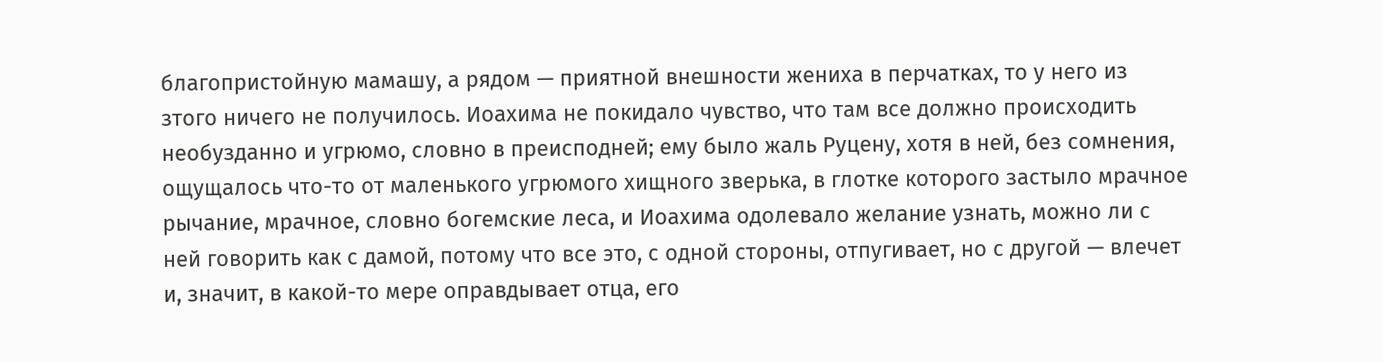благопристойную мамашу, а рядом — приятной внешности жениха в перчатках, то у него из зтого ничего не получилось. Иоахима не покидало чувство, что там все должно происходить необузданно и угрюмо, словно в преисподней; ему было жаль Руцену, хотя в ней, без сомнения, ощущалось что-то от маленького угрюмого хищного зверька, в глотке которого застыло мрачное рычание, мрачное, словно богемские леса, и Иоахима одолевало желание узнать, можно ли с ней говорить как с дамой, потому что все это, с одной стороны, отпугивает, но с другой — влечет и, значит, в какой-то мере оправдывает отца, его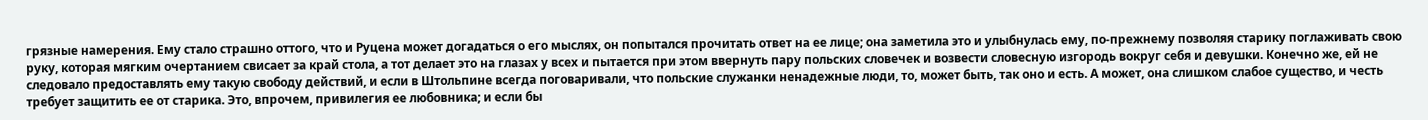грязные намерения. Ему стало страшно оттого, что и Руцена может догадаться о его мыслях, он попытался прочитать ответ на ее лице; она заметила это и улыбнулась ему, по-прежнему позволяя старику поглаживать свою руку, которая мягким очертанием свисает за край стола, а тот делает это на глазах у всех и пытается при этом ввернуть пару польских словечек и возвести словесную изгородь вокруг себя и девушки. Конечно же, ей не следовало предоставлять ему такую свободу действий, и если в Штольпине всегда поговаривали, что польские служанки ненадежные люди, то, может быть, так оно и есть. А может, она слишком слабое существо, и честь требует защитить ее от старика. Это, впрочем, привилегия ее любовника; и если бы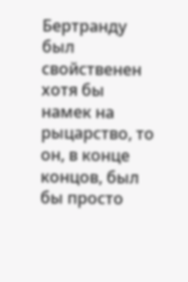Бертранду был свойственен хотя бы намек на рыцарство, то он, в конце концов, был бы просто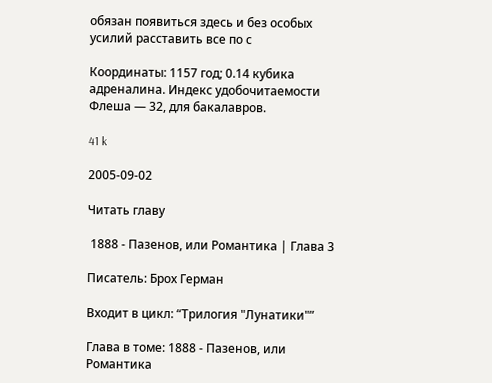обязан появиться здесь и без особых усилий расставить все по с

Координаты: 1157 год; 0.14 кубика адреналина. Индекс удобочитаемости Флеша — 32, для бакалавров.

41 k

2005-09-02

Читать главу

 1888 - Пазенов, или Романтика | Глава 3

Писатель: Брох Герман

Входит в цикл: “Трилогия "Лунатики"”

Глава в томе: 1888 - Пазенов, или Романтика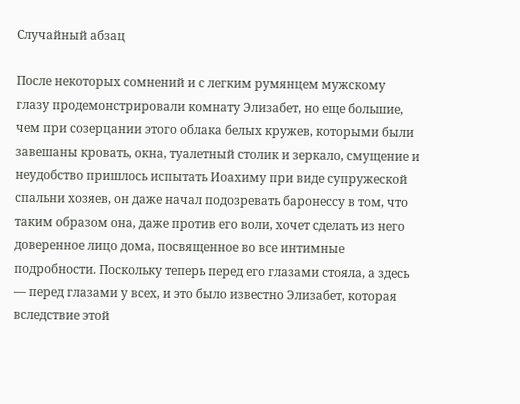Случайный абзац

После некоторых сомнений и с легким румянцем мужскому глазу продемонстрировали комнату Элизабет, но еще большие, чем при созерцании этого облака белых кружев, которыми были завешаны кровать, окна, туалетный столик и зеркало, смущение и неудобство пришлось испытать Иоахиму при виде супружеской спальни хозяев, он даже начал подозревать баронессу в том, что таким образом она, даже против его воли, хочет сделать из него доверенное лицо дома, посвященное во все интимные подробности. Поскольку теперь перед его глазами стояла, а здесь — перед глазами у всех, и это было известно Элизабет, которая вследствие этой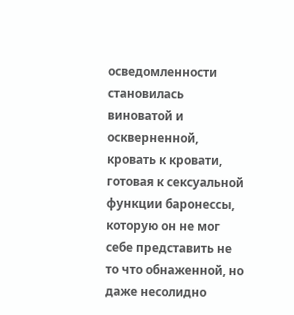осведомленности становилась виноватой и оскверненной, кровать к кровати, готовая к сексуальной функции баронессы, которую он не мог себе представить не то что обнаженной, но даже несолидно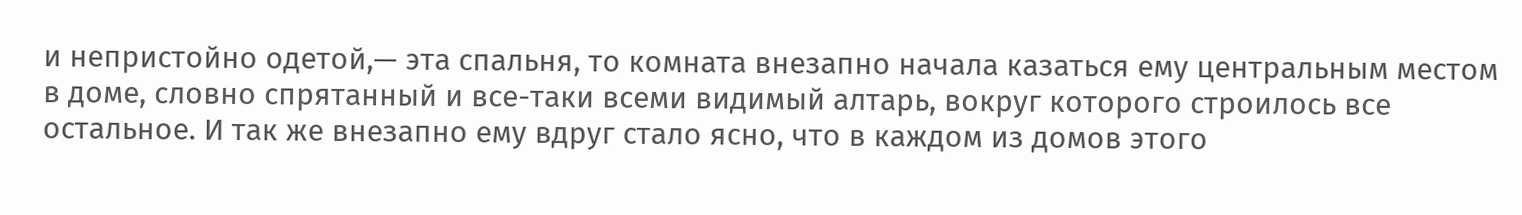и непристойно одетой,— эта спальня, то комната внезапно начала казаться ему центральным местом в доме, словно спрятанный и все-таки всеми видимый алтарь, вокруг которого строилось все остальное. И так же внезапно ему вдруг стало ясно, что в каждом из домов этого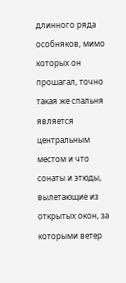длинного ряда особняков, мимо которых он прошагал, точно такая же спальня является центральным местом и что сонаты и этюды, вылетающие из открытых окон, за которыми ветер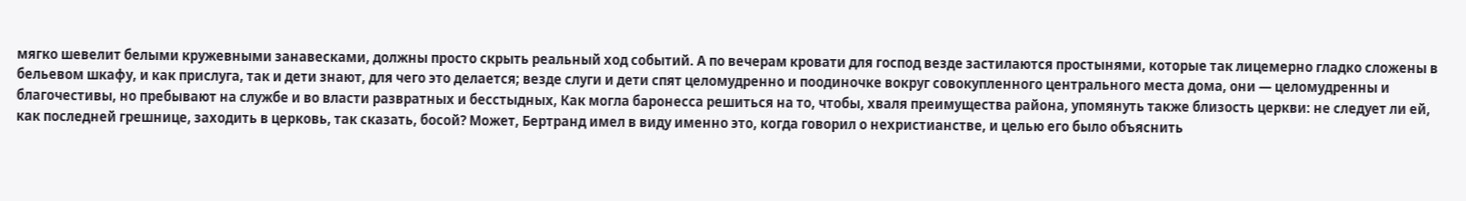мягко шевелит белыми кружевными занавесками, должны просто скрыть реальный ход событий. А по вечерам кровати для господ везде застилаются простынями, которые так лицемерно гладко сложены в бельевом шкафу, и как прислуга, так и дети знают, для чего это делается; везде слуги и дети спят целомудренно и поодиночке вокруг совокупленного центрального места дома, они — целомудренны и благочестивы, но пребывают на службе и во власти развратных и бесстыдных, Как могла баронесса решиться на то, чтобы, хваля преимущества района, упомянуть также близость церкви: не следует ли ей, как последней грешнице, заходить в церковь, так сказать, босой? Может, Бертранд имел в виду именно это, когда говорил о нехристианстве, и целью его было объяснить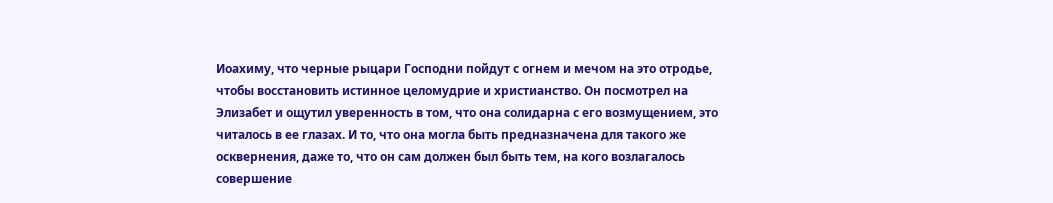Иоахиму, что черные рыцари Господни пойдут с огнем и мечом на это отродье, чтобы восстановить истинное целомудрие и христианство. Он посмотрел на Элизабет и ощутил уверенность в том, что она солидарна с его возмущением, это читалось в ее глазах. И то, что она могла быть предназначена для такого же осквернения, даже то, что он сам должен был быть тем, на кого возлагалось совершение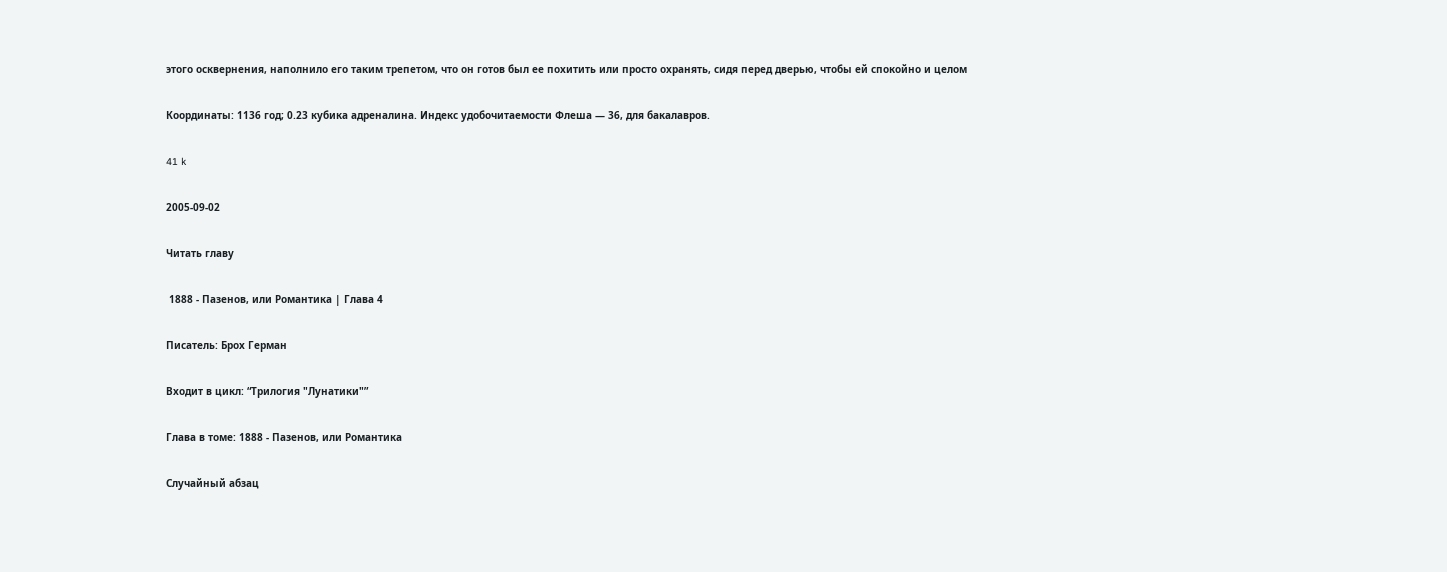этого осквернения, наполнило его таким трепетом, что он готов был ее похитить или просто охранять, сидя перед дверью, чтобы ей спокойно и целом

Координаты: 1136 год; 0.23 кубика адреналина. Индекс удобочитаемости Флеша — 36, для бакалавров.

41 k

2005-09-02

Читать главу

 1888 - Пазенов, или Романтика | Глава 4

Писатель: Брох Герман

Входит в цикл: “Трилогия "Лунатики"”

Глава в томе: 1888 - Пазенов, или Романтика

Случайный абзац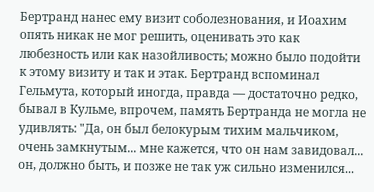Бертранд нанес ему визит соболезнования, и Иоахим опять никак не мог решить, оценивать это как любезность или как назойливость; можно было подойти к этому визиту и так и этак. Бертранд вспоминал Гельмута, который иногда, правда — достаточно редко, бывал в Кульме, впрочем, память Бертранда не могла не удивлять: "Да, он был белокурым тихим мальчиком, очень замкнутым... мне кажется, что он нам завидовал... он, должно быть, и позже не так уж сильно изменился...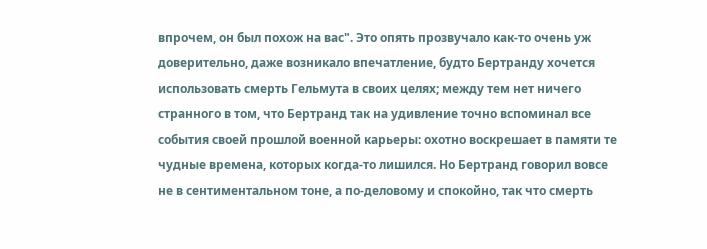впрочем, он был похож на вас". Это опять прозвучало как-то очень уж доверительно, даже возникало впечатление, будто Бертранду хочется использовать смерть Гельмута в своих целях; между тем нет ничего странного в том, что Бертранд так на удивление точно вспоминал все события своей прошлой военной карьеры: охотно воскрешает в памяти те чудные времена, которых когда-то лишился. Но Бертранд говорил вовсе не в сентиментальном тоне, а по-деловому и спокойно, так что смерть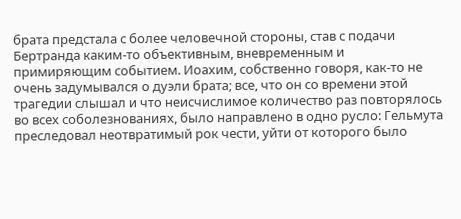брата предстала с более человечной стороны, став с подачи Бертранда каким-то объективным, вневременным и примиряющим событием. Иоахим, собственно говоря, как-то не очень задумывался о дуэли брата; все, что он со времени этой трагедии слышал и что неисчислимое количество раз повторялось во всех соболезнованиях, было направлено в одно русло: Гельмута преследовал неотвратимый рок чести, уйти от которого было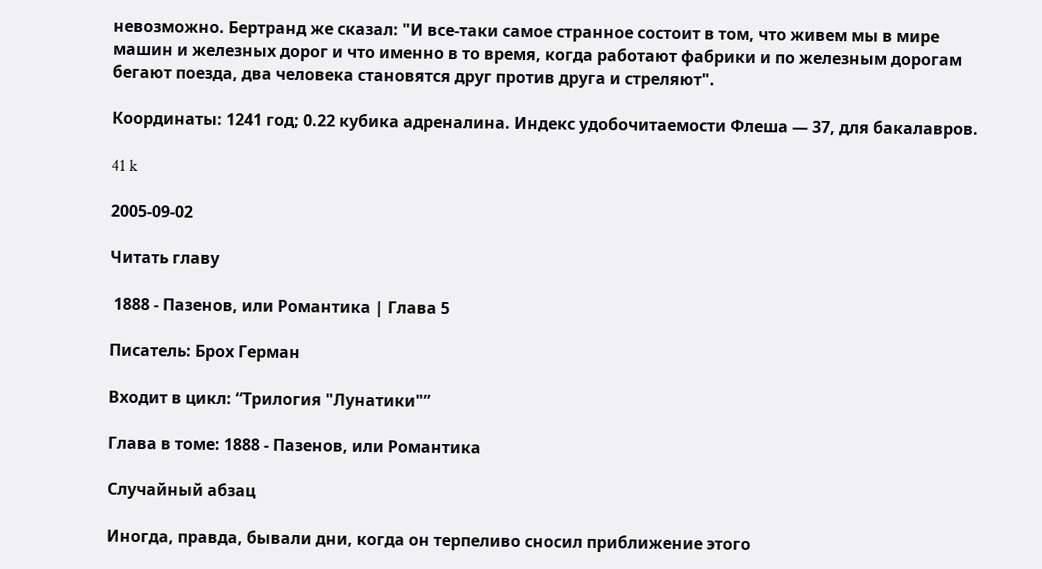невозможно. Бертранд же сказал: "И все-таки самое странное состоит в том, что живем мы в мире машин и железных дорог и что именно в то время, когда работают фабрики и по железным дорогам бегают поезда, два человека становятся друг против друга и стреляют".

Координаты: 1241 год; 0.22 кубика адреналина. Индекс удобочитаемости Флеша — 37, для бакалавров.

41 k

2005-09-02

Читать главу

 1888 - Пазенов, или Романтика | Глава 5

Писатель: Брох Герман

Входит в цикл: “Трилогия "Лунатики"”

Глава в томе: 1888 - Пазенов, или Романтика

Случайный абзац

Иногда, правда, бывали дни, когда он терпеливо сносил приближение этого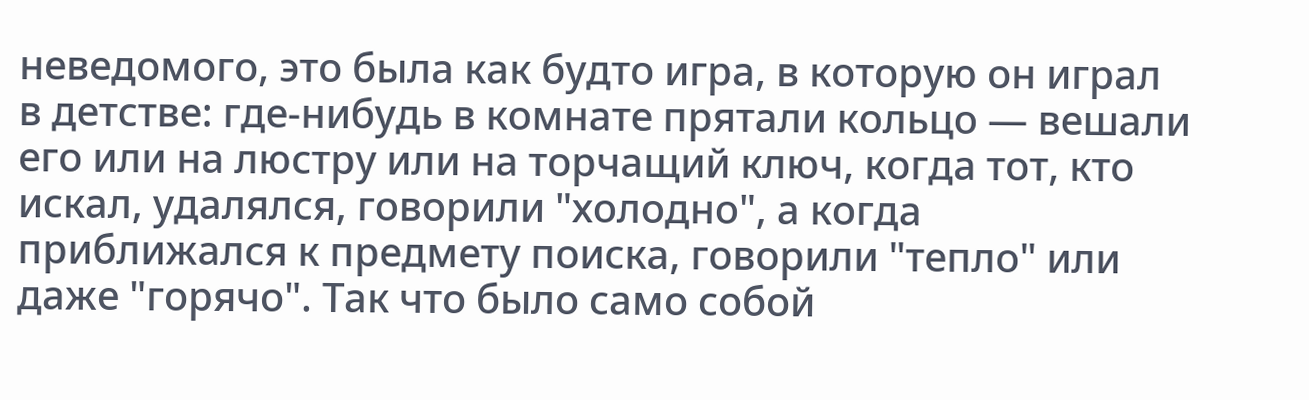неведомого, это была как будто игра, в которую он играл в детстве: где-нибудь в комнате прятали кольцо — вешали его или на люстру или на торчащий ключ, когда тот, кто искал, удалялся, говорили "холодно", а когда приближался к предмету поиска, говорили "тепло" или даже "горячо". Так что было само собой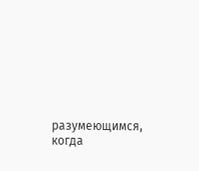разумеющимся, когда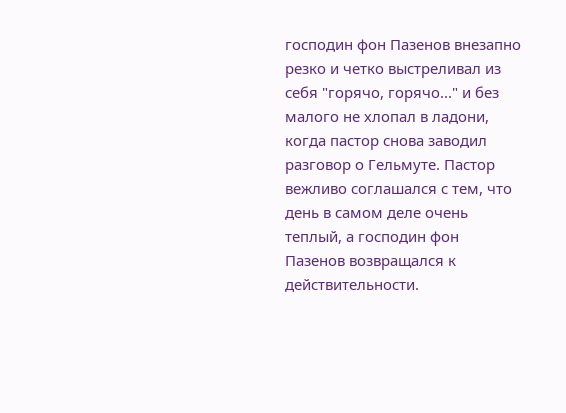господин фон Пазенов внезапно резко и четко выстреливал из себя "горячо, горячо..." и без малого не хлопал в ладони, когда пастор снова заводил разговор о Гельмуте. Пастор вежливо соглашался с тем, что день в самом деле очень теплый, а господин фон Пазенов возвращался к действительности.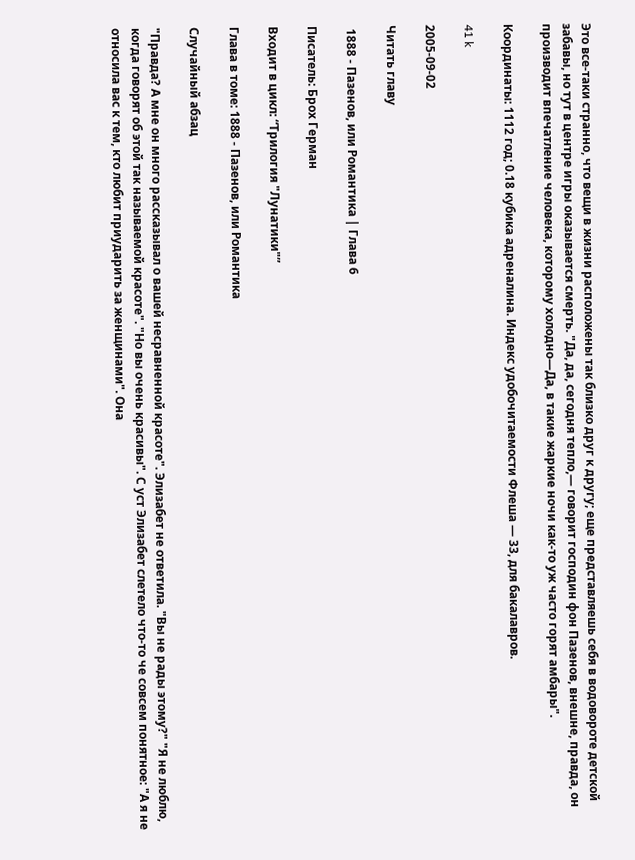Это все-таки странно, что вещи в жизни расположены так близко друг к другу; еще представляешь себя в водовороте детской забавы, но тут в центре игры оказывается смерть. "Да, да, сегодня тепло,— говорит господин фон Пазенов, внешне, правда, он производит впечатление человека, которому холодно—Да, в такие жаркие ночи как-то уж часто горят амбары".

Координаты: 1112 год; 0.18 кубика адреналина. Индекс удобочитаемости Флеша — 33, для бакалавров.

41 k

2005-09-02

Читать главу

 1888 - Пазенов, или Романтика | Глава 6

Писатель: Брох Герман

Входит в цикл: “Трилогия "Лунатики"”

Глава в томе: 1888 - Пазенов, или Романтика

Случайный абзац

"Правда? А мне он много рассказывал о вашей несравненной красоте". Элизабет не ответила. "Вы не рады этому?" "Я не люблю, когда говорят об этой так называемой красоте". "Но вы очень красивы". С уст Элизабет слетело что-то че совсем понятное: "А я не относила вас к тем, кто любит приударить за женщинами". Она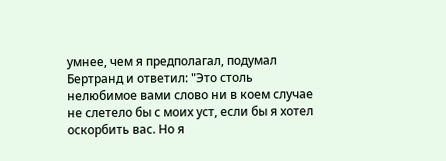умнее, чем я предполагал, подумал Бертранд и ответил: "Это столь нелюбимое вами слово ни в коем случае не слетело бы с моих уст, если бы я хотел оскорбить вас. Но я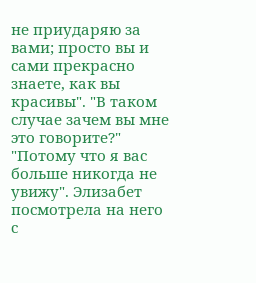не приударяю за вами; просто вы и сами прекрасно знаете, как вы красивы". "В таком случае зачем вы мне это говорите?" "Потому что я вас больше никогда не увижу". Элизабет посмотрела на него с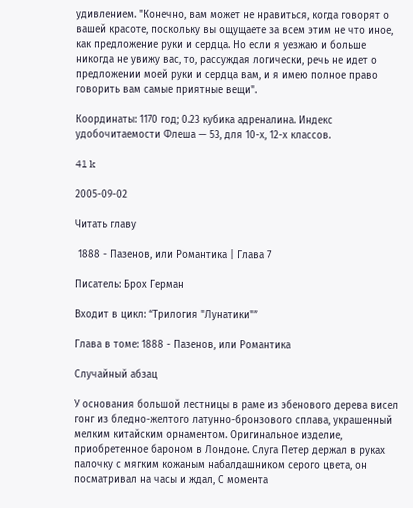удивлением. "Конечно, вам может не нравиться, когда говорят о вашей красоте, поскольку вы ощущаете за всем этим не что иное, как предложение руки и сердца. Но если я уезжаю и больше никогда не увижу вас, то, рассуждая логически, речь не идет о предложении моей руки и сердца вам, и я имею полное право говорить вам самые приятные вещи".

Координаты: 1170 год; 0.23 кубика адреналина. Индекс удобочитаемости Флеша — 53, для 10-х, 12-х классов.

41 k

2005-09-02

Читать главу

 1888 - Пазенов, или Романтика | Глава 7

Писатель: Брох Герман

Входит в цикл: “Трилогия "Лунатики"”

Глава в томе: 1888 - Пазенов, или Романтика

Случайный абзац

У основания большой лестницы в раме из эбенового дерева висел гонг из бледно-желтого латунно-бронзового сплава, украшенный мелким китайским орнаментом. Оригинальное изделие, приобретенное бароном в Лондоне. Слуга Петер держал в руках палочку с мягким кожаным набалдашником серого цвета, он посматривал на часы и ждал, С момента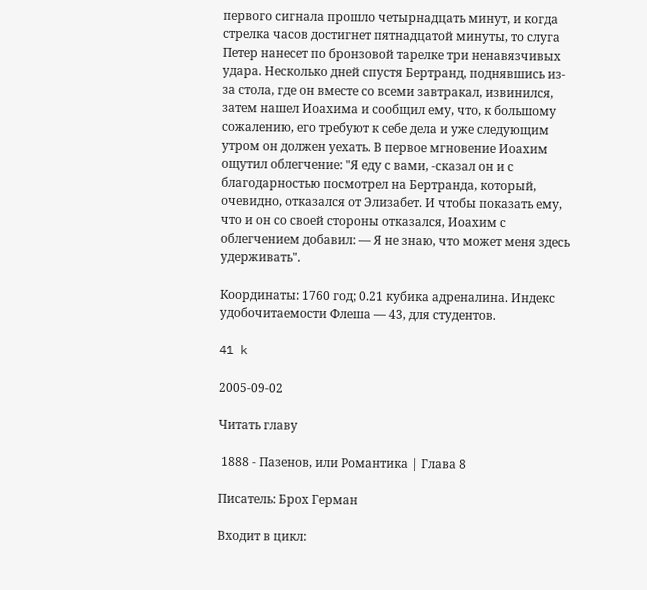первого сигнала прошло четырнадцать минут, и когда стрелка часов достигнет пятнадцатой минуты, то слуга Петер нанесет по бронзовой тарелке три ненавязчивых удара. Несколько дней спустя Бертранд, поднявшись из-за стола, где он вместе со всеми завтракал, извинился, затем нашел Иоахима и сообщил ему, что, к большому сожалению, его требуют к себе дела и уже следующим утром он должен уехать. В первое мгновение Иоахим ощутил облегчение: "Я еду с вами, -сказал он и с благодарностью посмотрел на Бертранда, который, очевидно, отказался от Элизабет. И чтобы показать ему, что и он со своей стороны отказался, Иоахим с облегчением добавил: — Я не знаю, что может меня здесь удерживать".

Координаты: 1760 год; 0.21 кубика адреналина. Индекс удобочитаемости Флеша — 43, для студентов.

41 k

2005-09-02

Читать главу

 1888 - Пазенов, или Романтика | Глава 8

Писатель: Брох Герман

Входит в цикл: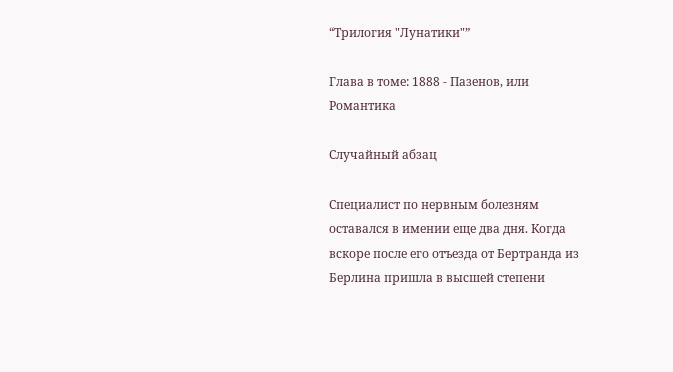“Трилогия "Лунатики"”

Глава в томе: 1888 - Пазенов, или Романтика

Случайный абзац

Специалист по нервным болезням оставался в имении еще два дня. Когда вскоре после его отъезда от Бертранда из Берлина пришла в высшей степени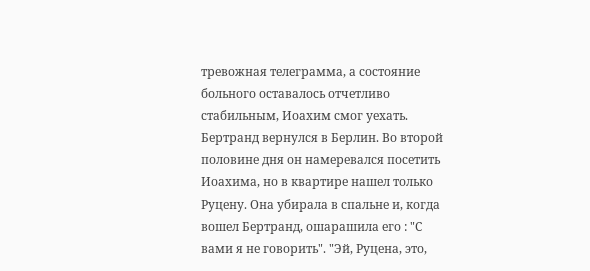тревожная телеграмма, а состояние больного оставалось отчетливо стабильным, Иоахим смог уехать. Бертранд вернулся в Берлин. Во второй половине дня он намеревался посетить Иоахима, но в квартире нашел только Руцену. Она убирала в спальне и, когда вошел Бертранд, ошарашила его : "С вами я не говорить". "Эй, Руцена, это,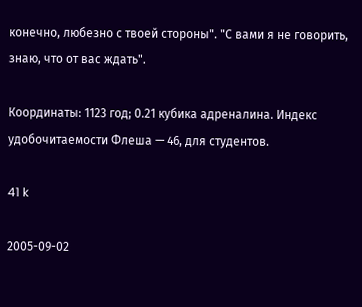конечно, любезно с твоей стороны". "С вами я не говорить, знаю, что от вас ждать".

Координаты: 1123 год; 0.21 кубика адреналина. Индекс удобочитаемости Флеша — 46, для студентов.

41 k

2005-09-02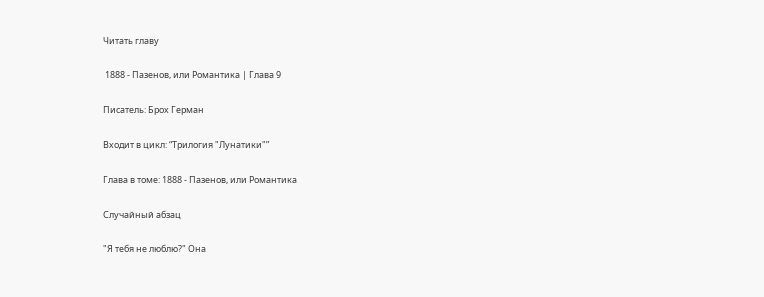Читать главу

 1888 - Пазенов, или Романтика | Глава 9

Писатель: Брох Герман

Входит в цикл: “Трилогия "Лунатики"”

Глава в томе: 1888 - Пазенов, или Романтика

Случайный абзац

"Я тебя не люблю?" Она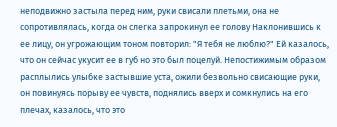неподвижно застыла перед ним, руки свисали плетьми, она не сопротивлялась, когда он слегка запрокинул ее голову Наклонившись к ее лицу, он угрожающим тоном повторил: "Я тебя не люблю?" Ей казалось, что он сейчас укусит ее в губ но это был поцелуй. Непостижимым образом расплылись улыбке застывшие уста, ожили безвольно свисающие руки, он повинуясь порыву ее чувств, поднялись вверх и сомкнулись на его плечах, казалось, что это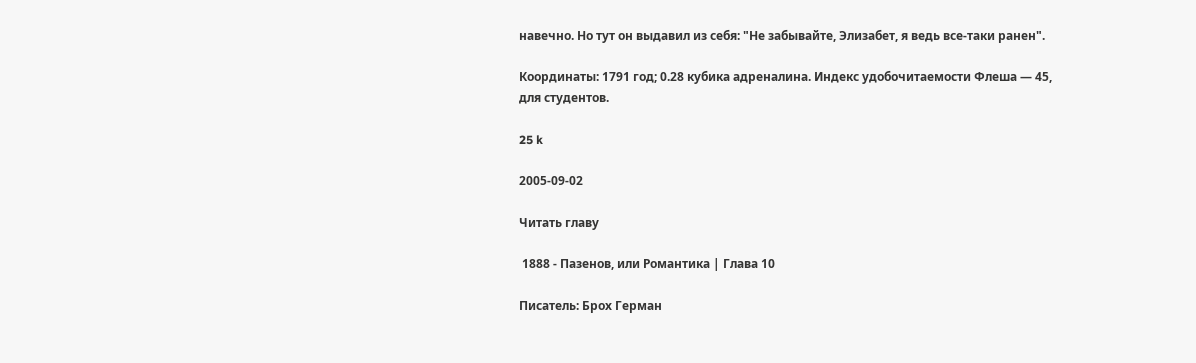навечно. Но тут он выдавил из себя: "Не забывайте, Элизабет, я ведь все-таки ранен".

Координаты: 1791 год; 0.28 кубика адреналина. Индекс удобочитаемости Флеша — 45, для студентов.

25 k

2005-09-02

Читать главу

 1888 - Пазенов, или Романтика | Глава 10

Писатель: Брох Герман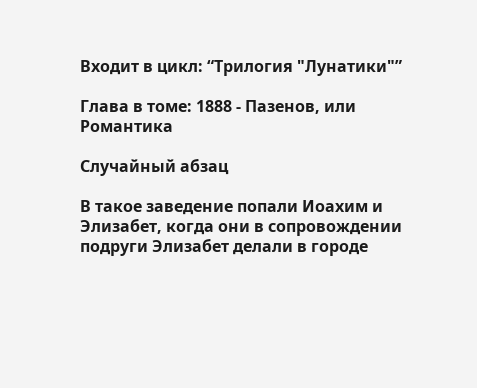Входит в цикл: “Трилогия "Лунатики"”

Глава в томе: 1888 - Пазенов, или Романтика

Случайный абзац

В такое заведение попали Иоахим и Элизабет, когда они в сопровождении подруги Элизабет делали в городе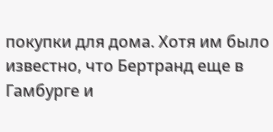покупки для дома. Хотя им было известно, что Бертранд еще в Гамбурге и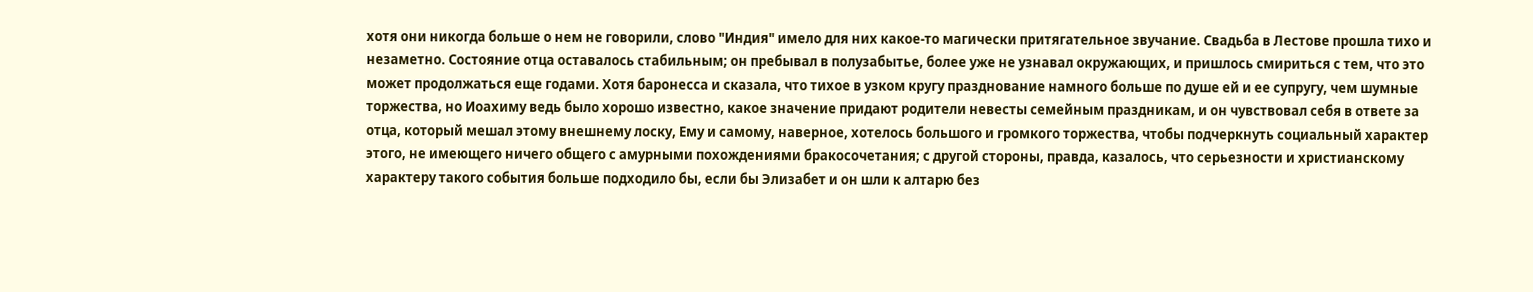хотя они никогда больше о нем не говорили, слово "Индия" имело для них какое-то магически притягательное звучание. Свадьба в Лестове прошла тихо и незаметно. Состояние отца оставалось стабильным; он пребывал в полузабытье, более уже не узнавал окружающих, и пришлось смириться с тем, что это может продолжаться еще годами. Хотя баронесса и сказала, что тихое в узком кругу празднование намного больше по душе ей и ее супругу, чем шумные торжества, но Иоахиму ведь было хорошо известно, какое значение придают родители невесты семейным праздникам, и он чувствовал себя в ответе за отца, который мешал этому внешнему лоску, Ему и самому, наверное, хотелось большого и громкого торжества, чтобы подчеркнуть социальный характер этого, не имеющего ничего общего с амурными похождениями бракосочетания; с другой стороны, правда, казалось, что серьезности и христианскому характеру такого события больше подходило бы, если бы Элизабет и он шли к алтарю без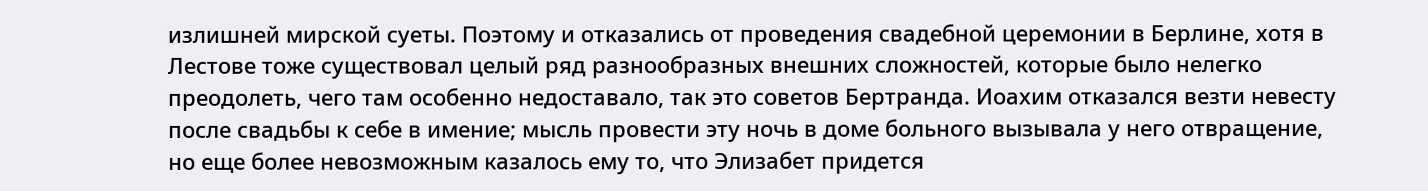излишней мирской суеты. Поэтому и отказались от проведения свадебной церемонии в Берлине, хотя в Лестове тоже существовал целый ряд разнообразных внешних сложностей, которые было нелегко преодолеть, чего там особенно недоставало, так это советов Бертранда. Иоахим отказался везти невесту после свадьбы к себе в имение; мысль провести эту ночь в доме больного вызывала у него отвращение, но еще более невозможным казалось ему то, что Элизабет придется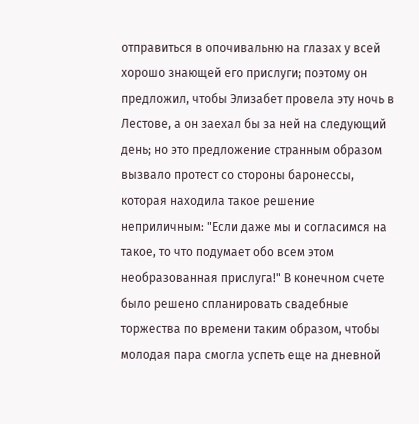отправиться в опочивальню на глазах у всей хорошо знающей его прислуги; поэтому он предложил, чтобы Элизабет провела эту ночь в Лестове, а он заехал бы за ней на следующий день; но это предложение странным образом вызвало протест со стороны баронессы, которая находила такое решение неприличным: "Если даже мы и согласимся на такое, то что подумает обо всем этом необразованная прислуга!" В конечном счете было решено спланировать свадебные торжества по времени таким образом, чтобы молодая пара смогла успеть еще на дневной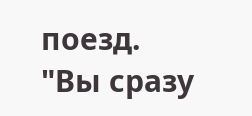поезд. "Вы сразу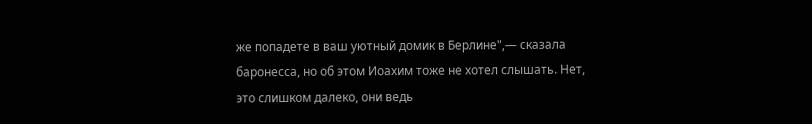же попадете в ваш уютный домик в Берлине",— сказала баронесса, но об этом Иоахим тоже не хотел слышать. Нет, это слишком далеко, они ведь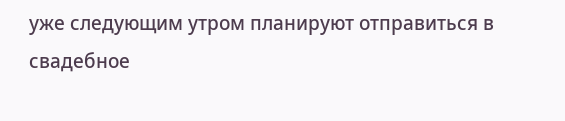уже следующим утром планируют отправиться в свадебное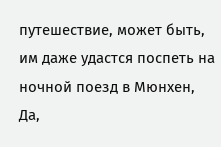путешествие, может быть, им даже удастся поспеть на ночной поезд в Мюнхен, Да,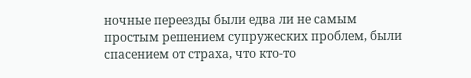ночные переезды были едва ли не самым простым решением супружеских проблем, были спасением от страха, что кто-то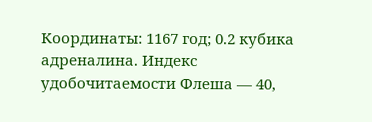Координаты: 1167 год; 0.2 кубика адреналина. Индекс удобочитаемости Флеша — 40,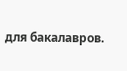для бакалавров.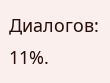Диалогов: 11%.